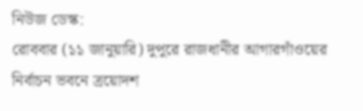নিউজ ডেস্ক:
রোববার (১১ জানুয়ারি) দুপুরে রাজধানীর আগারগাঁওয়ের নির্বাচন ভবনে ত্রয়োদশ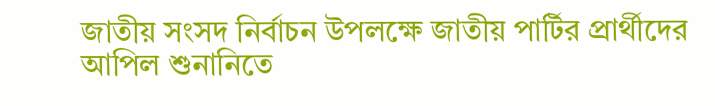জাতীয় সংসদ নির্বাচন উপলক্ষে জাতীয় পার্টির প্রার্থীদের আপিল শুনানিতে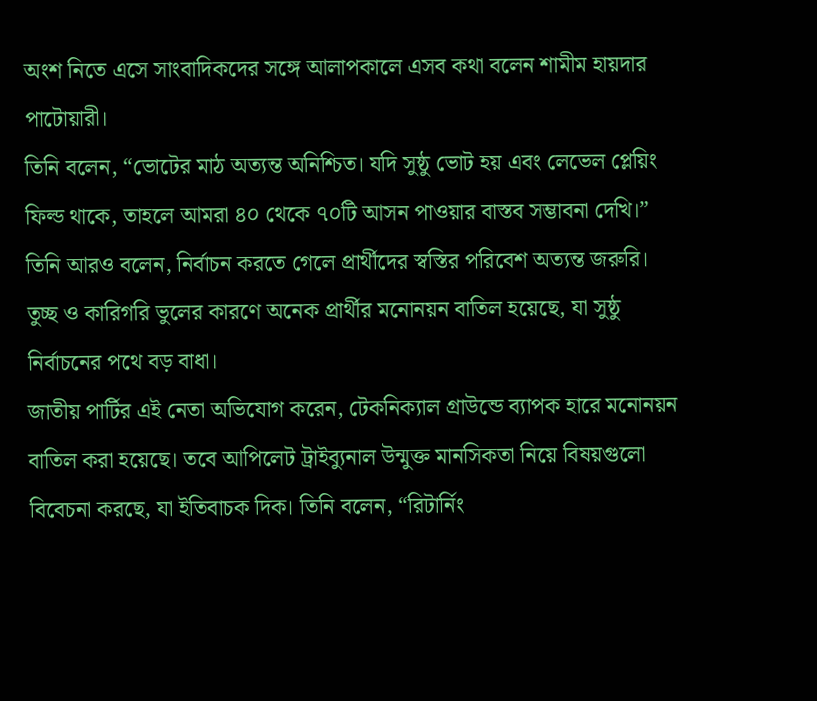অংশ নিতে এসে সাংবাদিকদের সঙ্গে আলাপকালে এসব কথা বলেন শামীম হায়দার পাটোয়ারী।
তিনি বলেন, “ভোটের মাঠ অত্যন্ত অনিশ্চিত। যদি সুষ্ঠু ভোট হয় এবং লেভেল প্লেয়িং ফিল্ড থাকে, তাহলে আমরা ৪০ থেকে ৭০টি আসন পাওয়ার বাস্তব সম্ভাবনা দেখি।” তিনি আরও বলেন, নির্বাচন করতে গেলে প্রার্থীদের স্বস্তির পরিবেশ অত্যন্ত জরুরি। তুচ্ছ ও কারিগরি ভুলের কারণে অনেক প্রার্থীর মনোনয়ন বাতিল হয়েছে, যা সুষ্ঠু নির্বাচনের পথে বড় বাধা।
জাতীয় পার্টির এই নেতা অভিযোগ করেন, টেকনিক্যাল গ্রাউন্ডে ব্যাপক হারে মনোনয়ন বাতিল করা হয়েছে। তবে আপিলেট ট্রাইব্যুনাল উন্মুক্ত মানসিকতা নিয়ে বিষয়গুলো বিবেচনা করছে, যা ইতিবাচক দিক। তিনি বলেন, “রিটার্নিং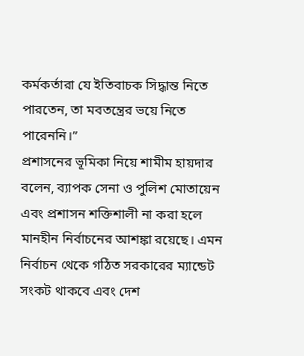কর্মকর্তারা যে ইতিবাচক সিদ্ধান্ত নিতে পারতেন, তা মবতন্ত্রের ভয়ে নিতে পারেননি।”
প্রশাসনের ভূমিকা নিয়ে শামীম হায়দার বলেন, ব্যাপক সেনা ও পুলিশ মোতায়েন এবং প্রশাসন শক্তিশালী না করা হলে মানহীন নির্বাচনের আশঙ্কা রয়েছে। এমন নির্বাচন থেকে গঠিত সরকারের ম্যান্ডেট সংকট থাকবে এবং দেশ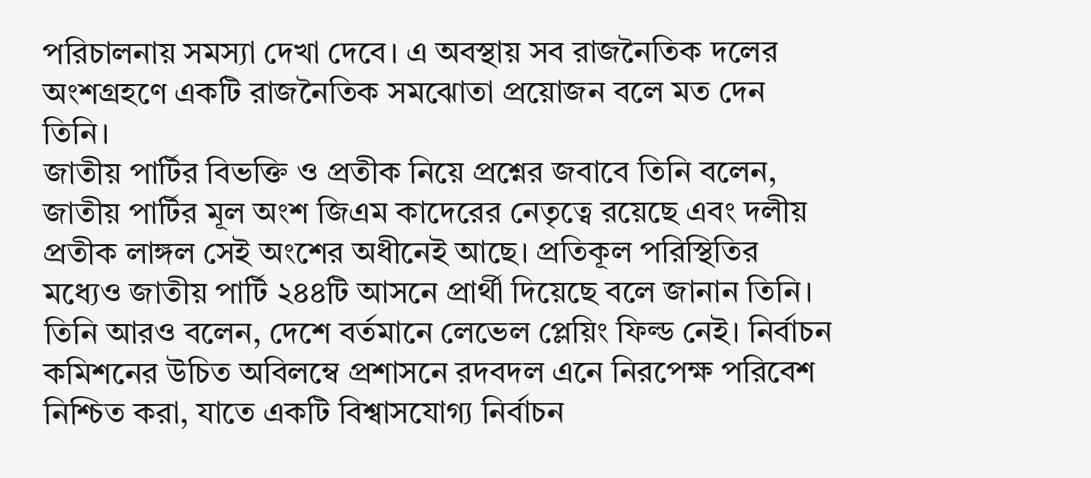পরিচালনায় সমস্যা দেখা দেবে। এ অবস্থায় সব রাজনৈতিক দলের অংশগ্রহণে একটি রাজনৈতিক সমঝোতা প্রয়োজন বলে মত দেন তিনি।
জাতীয় পার্টির বিভক্তি ও প্রতীক নিয়ে প্রশ্নের জবাবে তিনি বলেন, জাতীয় পার্টির মূল অংশ জিএম কাদেরের নেতৃত্বে রয়েছে এবং দলীয় প্রতীক লাঙ্গল সেই অংশের অধীনেই আছে। প্রতিকূল পরিস্থিতির মধ্যেও জাতীয় পার্টি ২৪৪টি আসনে প্রার্থী দিয়েছে বলে জানান তিনি।
তিনি আরও বলেন, দেশে বর্তমানে লেভেল প্লেয়িং ফিল্ড নেই। নির্বাচন কমিশনের উচিত অবিলম্বে প্রশাসনে রদবদল এনে নিরপেক্ষ পরিবেশ নিশ্চিত করা, যাতে একটি বিশ্বাসযোগ্য নির্বাচন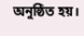অনুষ্ঠিত হয়।